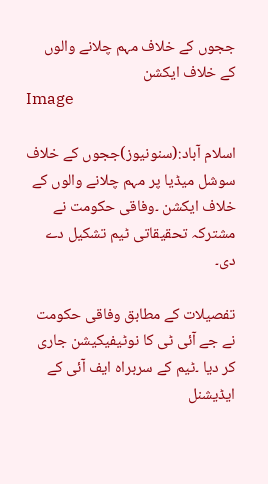ججوں کے خلاف مہم چلانے والوں کے خلاف ایکشن
Image

اسلام آباد:(سنونیوز)ججوں کے خلاف سوشل میڈیا پر مہم چلانے والوں کے خلاف ایکشن ۔وفاقی حکومت نے مشترکہ تحقیقاتی ٹیم تشکیل دے دی۔

تفصیلات کے مطابق وفاقی حکومت نے جے آئی ٹی کا نوٹیفیکیشن جاری کر دیا ۔ٹیم کے سربراہ ایف آئی کے ایڈیشنل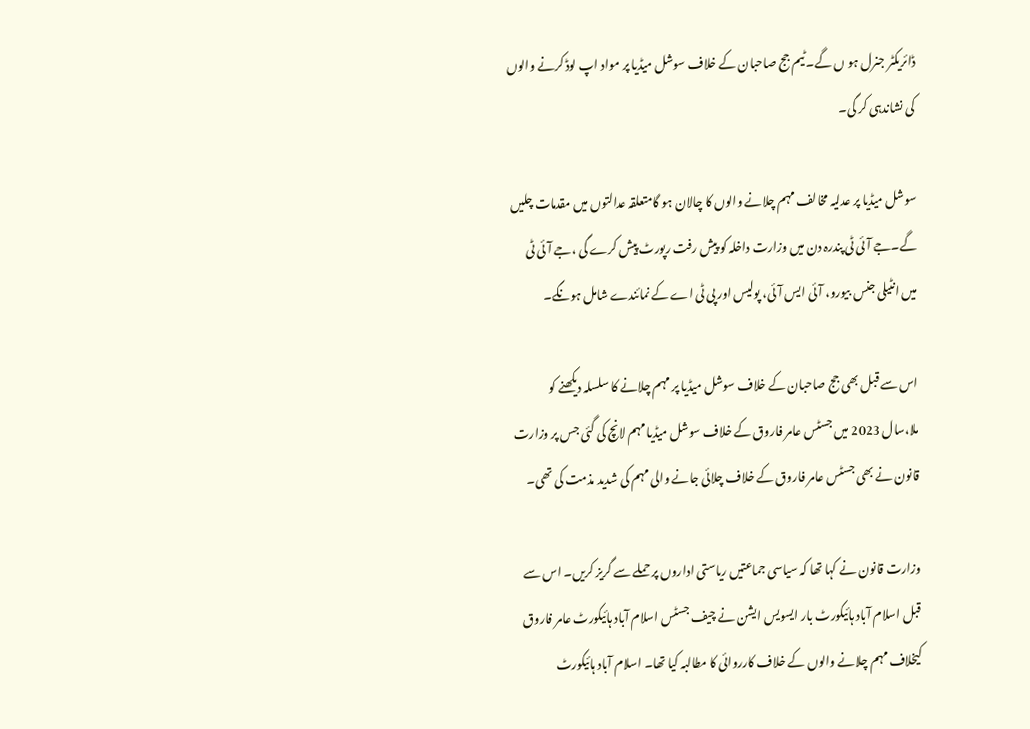ڈائریکٹر جنرل ہو ں گے۔ ٹیم جج صاحبان کے خلاف سوشل میڈیا پر مواد اپ لوڈ کرنے والوں کی نشاندہی کر گی۔

سوشل میڈیا پر عدلیہ مخالف مہم چلانے والوں کا چالان ہو گامتعلقہ عدالتوں میں مقدمات چلیں گے۔جے آئی ٹی پندرہ دن میں وزارت داخلہ کو پیش رفت رپورٹ پیش کرے گی ،جے آئی ٹی میں انٹیلی جنس بیورو، آئی ایس آئی، پولیس اور پی ٹی اے کے نمائندے شامل ہونگے۔

اس سے قبل بھی جج صاحبان کے خلاف سوشل میڈیا پر مہم چلانے کا سلسلہ دیکھنے کو ملا،سال 2023 میں جسٹس عامر فاروق کے خلاف سوشل میڈیا مہم لانچ کی گئی جس پر وزارت قانون نے بھی جسٹس عامر فاروق کے خلاف چلائی جانے والی مہم کی شدید مذمت کی تھی۔

وزارت قانون نے کہا تھا کہ سیاسی جماعتیں ریاستی اداروں پر حملے سے گریز کریں۔ اس سے قبل اسلام آباد ہائیکورٹ بار ایسویس ایشن نے چیف جسٹس اسلام آباد ہائیکورٹ عامر فاروق کیخلاف مہم چلانے والوں کے خلاف کارروائی کا مطالبہ کیا تھا۔ اسلام آباد ہائیکورٹ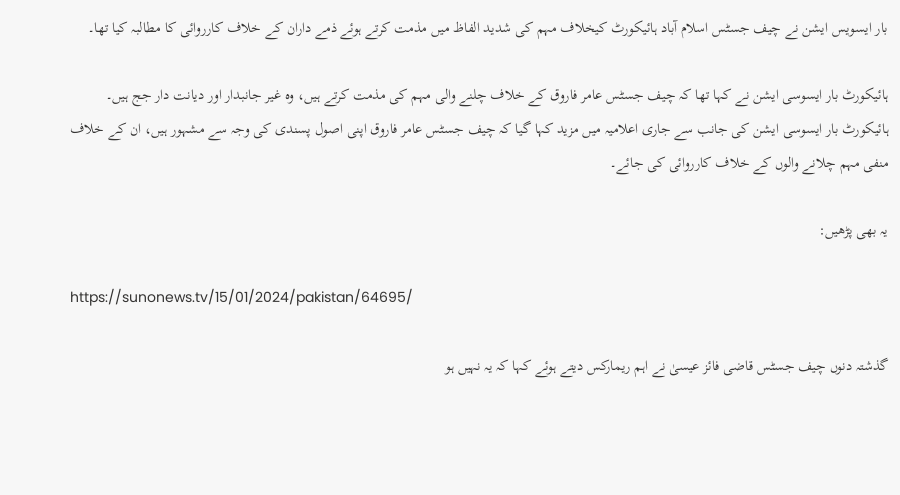بار ایسویس ایشن نے چیف جسٹس اسلام آباد ہائیکورٹ کیخلاف مہم کی شدید الفاظ میں مذمت کرتے ہوئے ذمے داران کے خلاف کارروائی کا مطالبہ کیا تھا۔

ہائیکورٹ بار ایسوسی ایشن نے کہا تھا کہ چیف جسٹس عامر فاروق کے خلاف چلنے والی مہم کی مذمت کرتے ہیں، وہ غیر جانبدار اور دیانت دار جج ہیں۔ ہائیکورٹ بار ایسوسی ایشن کی جانب سے جاری اعلامیہ میں مزید کہا گیا کہ چیف جسٹس عامر فاروق اپنی اصول پسندی کی وجہ سے مشہور ہیں، ان کے خلاف منفی مہم چلانے والوں کے خلاف کارروائی کی جائے۔

یہ بھی پڑھیں:

https://sunonews.tv/15/01/2024/pakistan/64695/

گذشتہ دنوں چیف جسٹس قاضی فائز عیسیٰ نے اہم ریمارکس دیتے ہوئے کہا کہ یہ نہیں ہو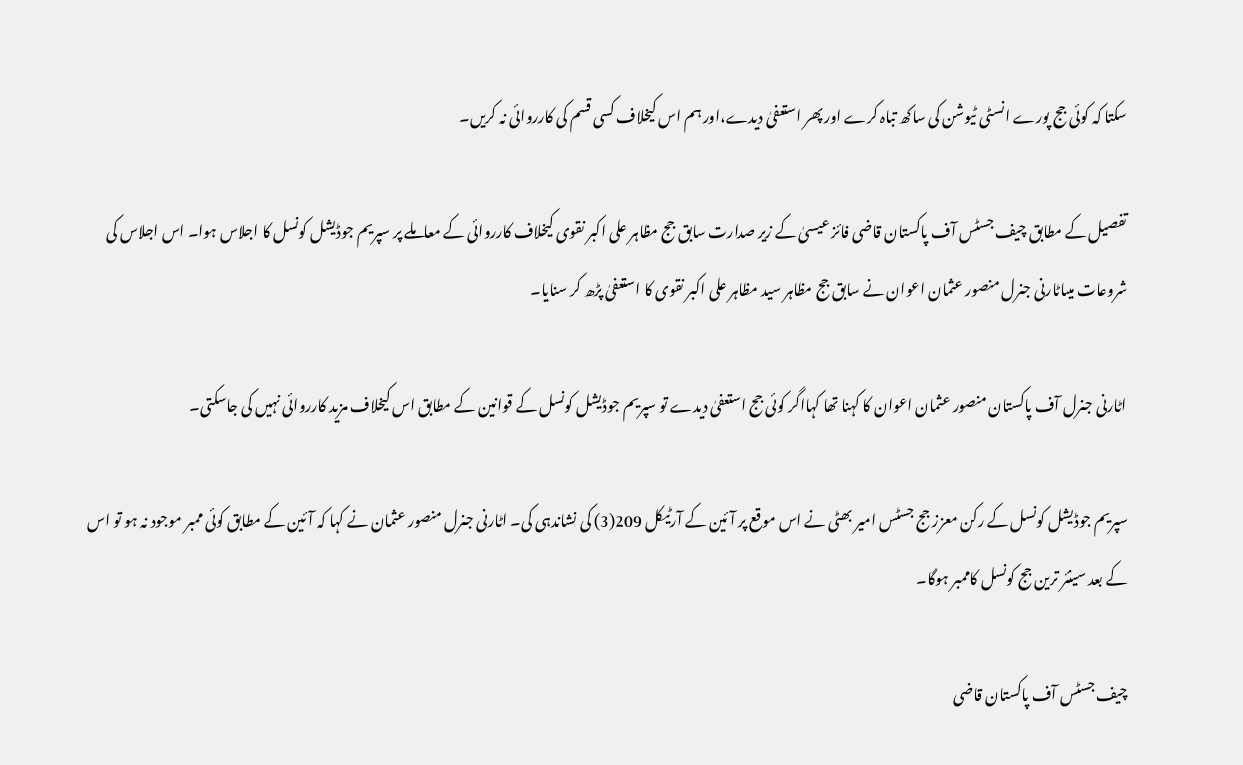سکتا کہ کوئی جج پورے انسٹی ٹیوشن کی ساکھ تباہ کرے اور پھر استعفیٰ دیدے،اور ہم اس کیخلاف کسی قسم کی کارروائی نہ کریں۔

تفصیل کے مطابق چیف جسٹس آف پاکستان قاضی فائز عیسیٰ کے زیر صدارت سابق جج مظاہر علی اکبر نقوی کیخلاف کارروائی کے معاملے پر سپریم جوڈیشل کونسل کا اجلاس ہوا۔ اس اجلاس کی شروعات میںاٹارنی جنرل منصور عثمان اعوان نے سابق جج مظاہر سید مظاہر علی اکبر نقوی کا استعفیٰ پڑھ کر سنایا۔

اٹارنی جنرل آف پاکستان منصور عثمان اعوان کا کہنا تھا کہااگر کوئی جج استعفیٰ دیدے تو سپریم جوڈیشل کونسل کے قوانین کے مطابق اس کیخلاف مزید کارروائی نہیں کی جاسکتی۔

سپریم جوڈیشل کونسل کے رکن معزز جج جسٹس امیر بھٹی نے اس موقع پر آئین کے آرٹیکل 209(3) کی نشاندہی کی۔ اٹارنی جنرل منصور عثمان نے کہا کہ آئین کے مطابق کوئی ممبر موجود نہ ہو تو اس کے بعد سینئر ترین جج کونسل کاممبر ہوگا۔

چیف جسٹس آف پاکستان قاضی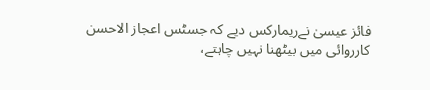فائز عیسیٰ نےریمارکس دیے کہ جسٹس اعجاز الاحسن کارروائی میں بیٹھنا نہیں چاہتے،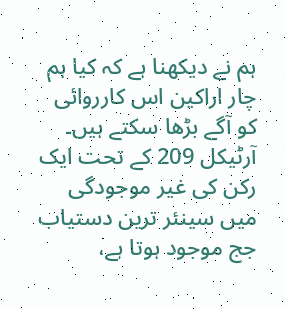ہم نے دیکھنا ہے کہ کیا ہم چار اراکین اس کارروائی کو آگے بڑھا سکتے ہیں۔ آرٹیکل 209 کے تحت ایک رکن کی غیر موجودگی میں سینئر ترین دستیاب جج موجود ہوتا ہے،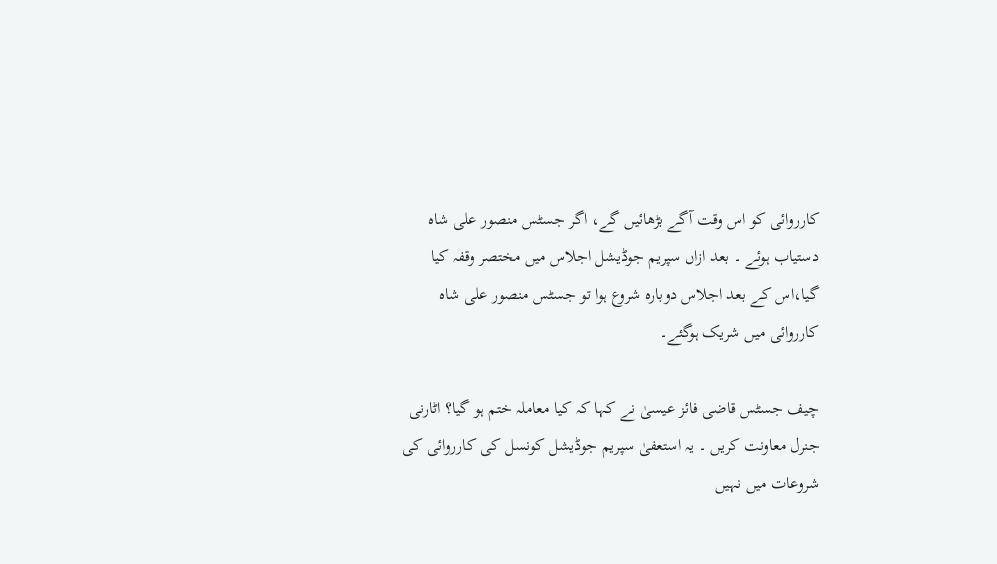کارروائی کو اس وقت آگے بڑھائیں گے، اگر جسٹس منصور علی شاہ دستیاب ہوئے ۔ بعد ازاں سپریم جوڈیشل اجلاس میں مختصر وقفہ کیا گیا،اس کے بعد اجلاس دوبارہ شروع ہوا تو جسٹس منصور علی شاہ کارروائی میں شریک ہوگئے۔

چیف جسٹس قاضی فائز عیسیٰ نے کہا کہ کیا معاملہ ختم ہو گیا؟ اٹارنی جنرل معاونت کریں ۔ یہ استعفیٰ سپریم جوڈیشل کونسل کی کارروائی کی شروعات میں نہیں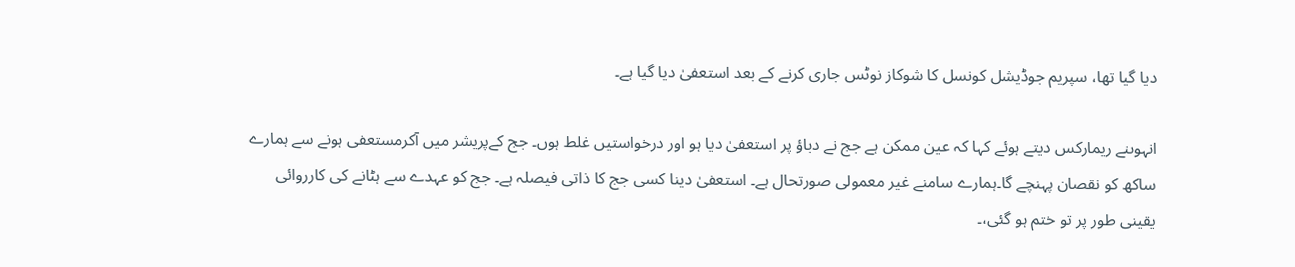دیا گیا تھا، سپریم جوڈیشل کونسل کا شوکاز نوٹس جاری کرنے کے بعد استعفیٰ دیا گیا ہے۔

انہوںنے ریمارکس دیتے ہوئے کہا کہ عین ممکن ہے جج نے دباؤ پر استعفیٰ دیا ہو اور درخواستیں غلط ہوں۔ جج کےپریشر میں آکرمستعفی ہونے سے ہمارے ساکھ کو نقصان پہنچے گا۔ہمارے سامنے غیر معمولی صورتحال ہے۔ استعفیٰ دینا کسی جج کا ذاتی فیصلہ ہے۔ جج کو عہدے سے ہٹانے کی کارروائی یقینی طور پر تو ختم ہو گئی،۔